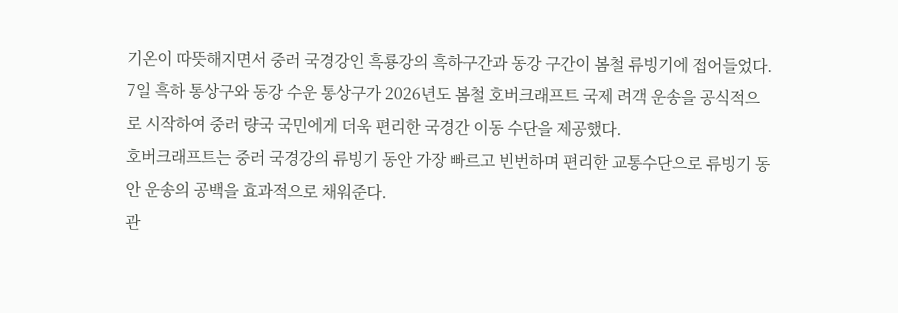기온이 따뜻해지면서 중러 국경강인 흑룡강의 흑하구간과 동강 구간이 봄철 류빙기에 접어들었다. 7일 흑하 통상구와 동강 수운 통상구가 2026년도 봄철 호버크래프트 국제 려객 운송을 공식적으로 시작하여 중러 량국 국민에게 더욱 편리한 국경간 이동 수단을 제공했다.
호버크래프트는 중러 국경강의 류빙기 동안 가장 빠르고 빈번하며 편리한 교통수단으로 류빙기 동안 운송의 공백을 효과적으로 채워준다.
관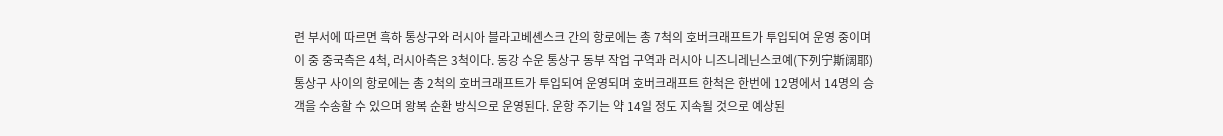련 부서에 따르면 흑하 통상구와 러시아 블라고베셴스크 간의 항로에는 총 7척의 호버크래프트가 투입되여 운영 중이며 이 중 중국측은 4척, 러시아측은 3척이다. 동강 수운 통상구 동부 작업 구역과 러시아 니즈니레닌스코예(下列宁斯阔耶) 통상구 사이의 항로에는 총 2척의 호버크래프트가 투입되여 운영되며 호버크래프트 한척은 한번에 12명에서 14명의 승객을 수송할 수 있으며 왕복 순환 방식으로 운영된다. 운항 주기는 약 14일 정도 지속될 것으로 예상된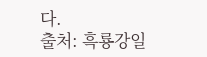다.
출처: 흑룡강일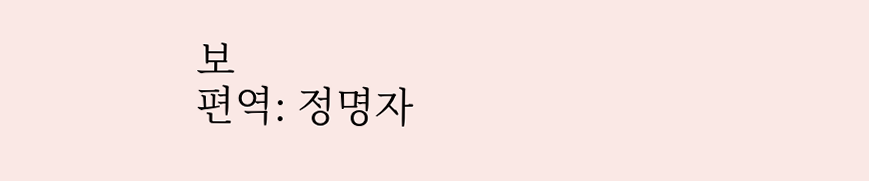보
편역: 정명자